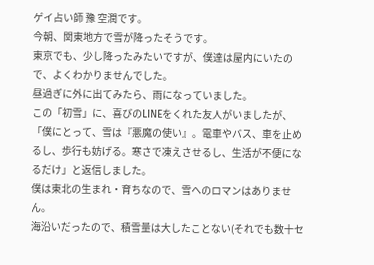ゲイ占い師 豫 空潤です。
今朝、関東地方で雪が降ったそうです。
東京でも、少し降ったみたいですが、僕達は屋内にいたので、よくわかりませんでした。
昼過ぎに外に出てみたら、雨になっていました。
この「初雪」に、喜びのLINEをくれた友人がいましたが、
「僕にとって、雪は『悪魔の使い』。電車やバス、車を止めるし、歩行も妨げる。寒さで凍えさせるし、生活が不便になるだけ」と返信しました。
僕は東北の生まれ・育ちなので、雪へのロマンはありません。
海沿いだったので、積雪量は大したことない(それでも数十セ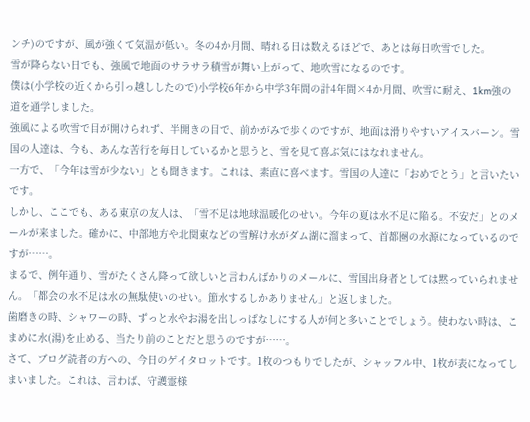ンチ)のですが、風が強くて気温が低い。冬の4か月間、晴れる日は数えるほどで、あとは毎日吹雪でした。
雪が降らない日でも、強風で地面のサラサラ積雪が舞い上がって、地吹雪になるのです。
僕は(小学校の近くから引っ越ししたので)小学校6年から中学3年間の計4年間×4か月間、吹雪に耐え、1km強の道を通学しました。
強風による吹雪で目が開けられず、半開きの目で、前かがみで歩くのですが、地面は滑りやすいアイスバーン。雪国の人達は、今も、あんな苦行を毎日しているかと思うと、雪を見て喜ぶ気にはなれません。
一方で、「今年は雪が少ない」とも聞きます。これは、素直に喜べます。雪国の人達に「おめでとう」と言いたいです。
しかし、ここでも、ある東京の友人は、「雪不足は地球温暖化のせい。今年の夏は水不足に陥る。不安だ」とのメールが来ました。確かに、中部地方や北関東などの雪解け水がダム湖に溜まって、首都圏の水源になっているのですが……。
まるで、例年通り、雪がたくさん降って欲しいと言わんばかりのメールに、雪国出身者としては黙っていられません。「都会の水不足は水の無駄使いのせい。節水するしかありません」と返しました。
歯磨きの時、シャワーの時、ずっと水やお湯を出しっぱなしにする人が何と多いことでしょう。使わない時は、こまめに水(湯)を止める、当たり前のことだと思うのですが……。
さて、ブログ読者の方への、今日のゲイタロットです。1枚のつもりでしたが、シャッフル中、1枚が表になってしまいました。これは、言わば、守護霊様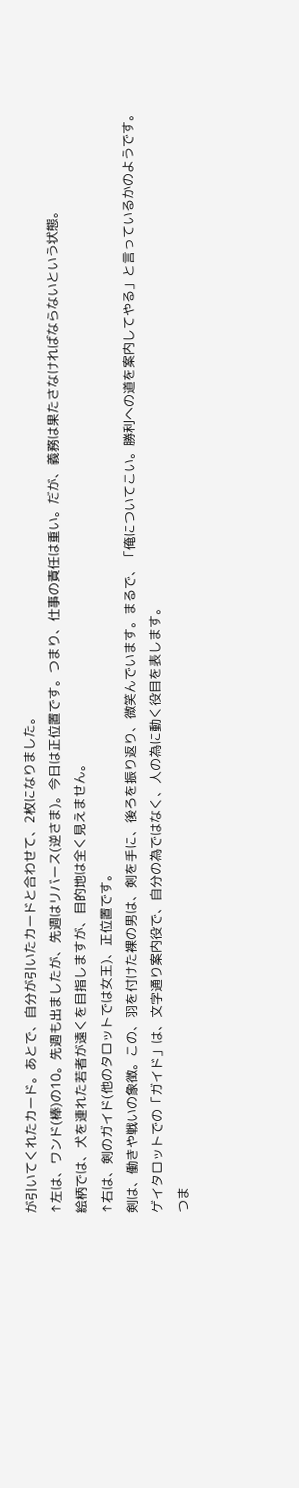が引いてくれたカード。あとで、自分が引いたカードと合わせて、2枚になりました。
↑左は、ワンド(棒)の10。先週も出ましたが、先週はリバース(逆さま)。今日は正位置です。つまり、仕事の責任は重い。だが、義務は果たさなければならないという状態。
絵柄では、犬を連れた若者が遠くを目指しますが、目的地は全く見えません。
↑右は、剣のガイド(他のタロットでは女王)、正位置です。
剣は、働きや戦いの象徴。この、羽を付けた裸の男は、剣を手に、後ろを振り返り、微笑んでいます。まるで、「俺についてこい。勝利への道を案内してやる」と言っているかのようです。
ゲイタロットでの「ガイド」は、文字通り案内役で、自分の為ではなく、人の為に動く役目を表します。
つま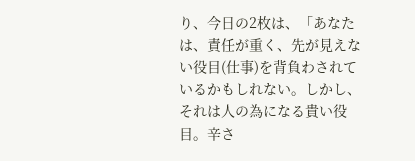り、今日の2枚は、「あなたは、責任が重く、先が見えない役目(仕事)を背負わされているかもしれない。しかし、それは人の為になる貴い役目。辛さ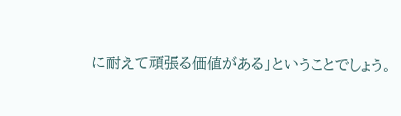に耐えて頑張る価値がある」ということでしょう。